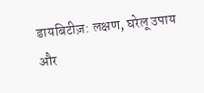डायबिटीज़: लक्षण, घरेलू उपाय और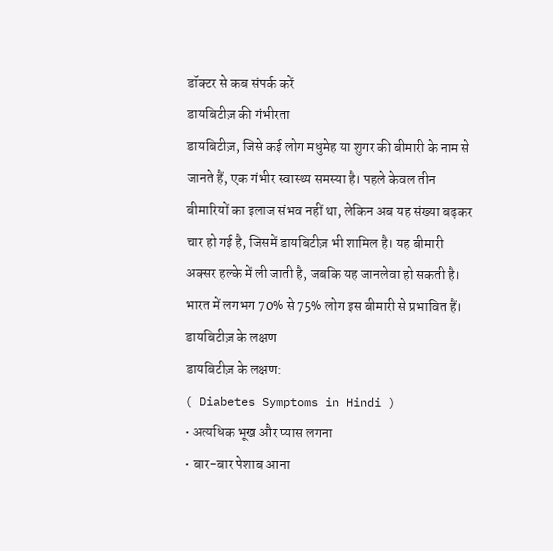डॉक्टर से कब संपर्क करें
डायबिटीज़ की गंभीरता
डायबिटीज़, जिसे कई लोग मधुमेह या शुगर की बीमारी के नाम से जानते हैं, एक गंभीर स्वास्थ्य समस्या है। पहले केवल तीन बीमारियों का इलाज संभव नहीं था, लेकिन अब यह संख्या बढ़कर चार हो गई है, जिसमें डायबिटीज़ भी शामिल है। यह बीमारी अक्सर हल्के में ली जाती है, जबकि यह जानलेवा हो सकती है। भारत में लगभग 70% से 75% लोग इस बीमारी से प्रभावित हैं।
डायबिटीज़ के लक्षण
डायबिटीज़ के लक्षण:
( Diabetes Symptoms in Hindi )
• अत्यधिक भूख और प्यास लगना
• बार-बार पेशाब आना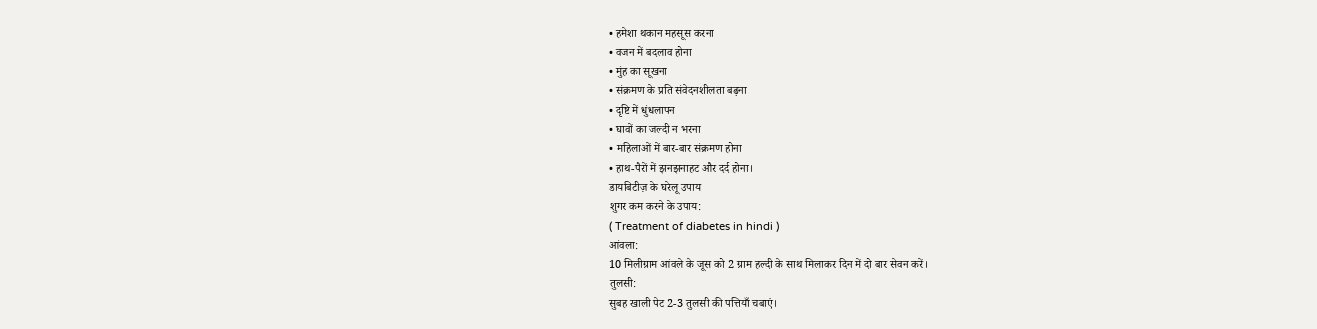• हमेशा थकान महसूस करना
• वजन में बदलाव होना
• मुंह का सूखना
• संक्रमण के प्रति संवेदनशीलता बढ़ना
• दृष्टि में धुंधलापन
• घावों का जल्दी न भरना
• महिलाओं में बार-बार संक्रमण होना
• हाथ-पैरों में झनझनाहट और दर्द होना।
डायबिटीज़ के घरेलू उपाय
शुगर कम करने के उपाय:
( Treatment of diabetes in hindi )
आंवला:
10 मिलीग्राम आंवले के जूस को 2 ग्राम हल्दी के साथ मिलाकर दिन में दो बार सेवन करें।
तुलसी:
सुबह खाली पेट 2-3 तुलसी की पत्तियाँ चबाएं।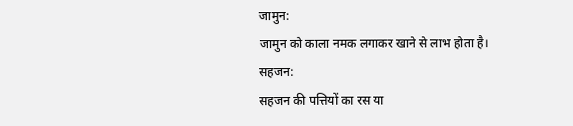जामुन:
जामुन को काला नमक लगाकर खाने से लाभ होता है।
सहजन:
सहजन की पत्तियों का रस या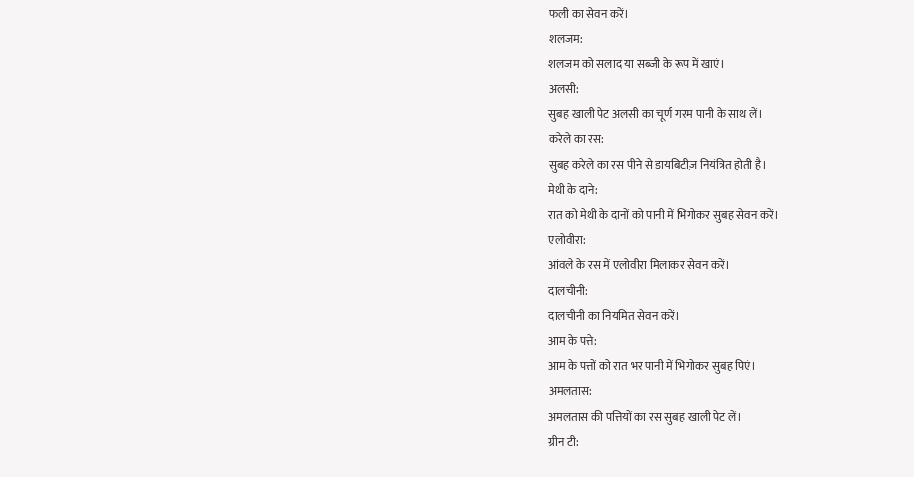फली का सेवन करें।
शलजम:
शलजम को सलाद या सब्जी के रूप में खाएं।
अलसी:
सुबह खाली पेट अलसी का चूर्ण गरम पानी के साथ लें।
करेले का रस:
सुबह करेले का रस पीने से डायबिटीज़ नियंत्रित होती है।
मेथी के दाने:
रात को मेथी के दानों को पानी में भिगोकर सुबह सेवन करें।
एलोवीरा:
आंवले के रस में एलोवीरा मिलाकर सेवन करें।
दालचीनी:
दालचीनी का नियमित सेवन करें।
आम के पत्ते:
आम के पत्तों को रात भर पानी में भिगोकर सुबह पिएं।
अमलतास:
अमलतास की पत्तियों का रस सुबह खाली पेट लें।
ग्रीन टी: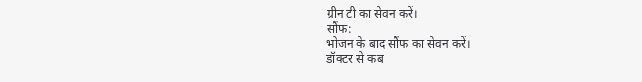ग्रीन टी का सेवन करें।
सौंफ:
भोजन के बाद सौंफ का सेवन करें।
डॉक्टर से कब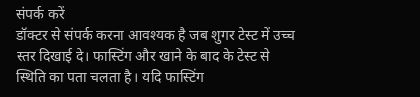संपर्क करें
डॉक्टर से संपर्क करना आवश्यक है जब शुगर टेस्ट में उच्च स्तर दिखाई दे। फास्टिंग और खाने के बाद के टेस्ट से स्थिति का पता चलता है। यदि फास्टिंग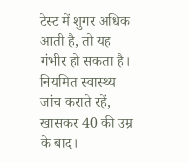टेस्ट में शुगर अधिक आती है, तो यह गंभीर हो सकता है। नियमित स्वास्थ्य जांच कराते रहें, खासकर 40 की उम्र के बाद।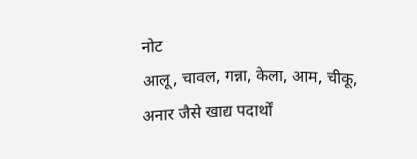नोट
आलू, चावल, गन्ना, केला, आम, चीकू, अनार जैसे खाद्य पदार्थों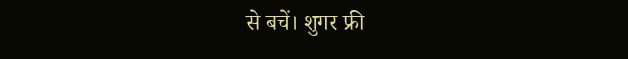से बचें। शुगर फ्री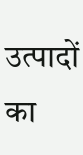उत्पादों का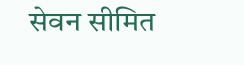सेवन सीमित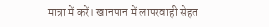मात्रा में करें। खानपान में लापरवाही सेहत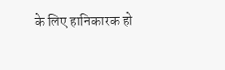के लिए हानिकारक हो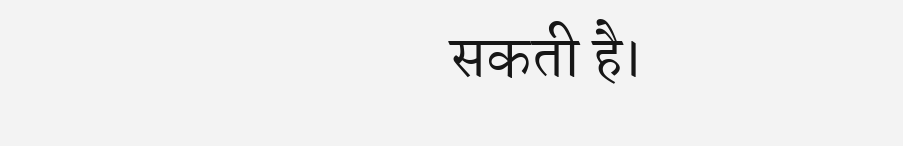सकती है।